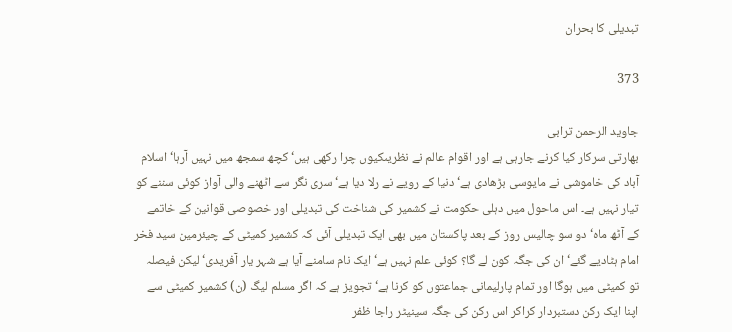تبدیلی کا بحران

373

جاوید الرحمن ترابی
بھارتی سرکار کیا کرنے جارہی ہے اور اقوام عالم نے نظریںکیوں چرا رکھی ہیں‘ کچھ سمجھ میں نہیں آرہا‘ اسلام آباد کی خاموشی نے مایوسی بڑھادی ہے‘ دنیا کے رویے نے رلا دیا ہے‘ سری نگر سے اٹھنے والی آواز کوئی سننے کو تیار نہیں ہے۔ اس ماحول میں دہلی حکومت نے کشمیر کی شناخت کی تبدیلی اور خصوصی قوانین کے خاتمے کے آٹھ ماہ‘ دو سو چالیس روز کے بعد پاکستان میں بھی ایک تبدیلی آئی کہ کشمیر کمیٹی کے چیئرمین سید فخر امام ہٹادیے گئے‘ ان کی جگہ کون لے گا؟ کوئی علم نہیں ہے‘ ایک نام سامنے آیا ہے شہر یار آفریدی‘ لیکن فیصلہ تو کمیٹی میں ہوگا اور تمام پارلیمانی جماعتوں کو کرنا ہے‘ تجویز ہے کہ اگر مسلم لیگ (ن) کشمیر کمیٹی سے اپنا ایک رکن دستبردار کراکر اس رکن کی جگہ سینیٹر راجا ظفر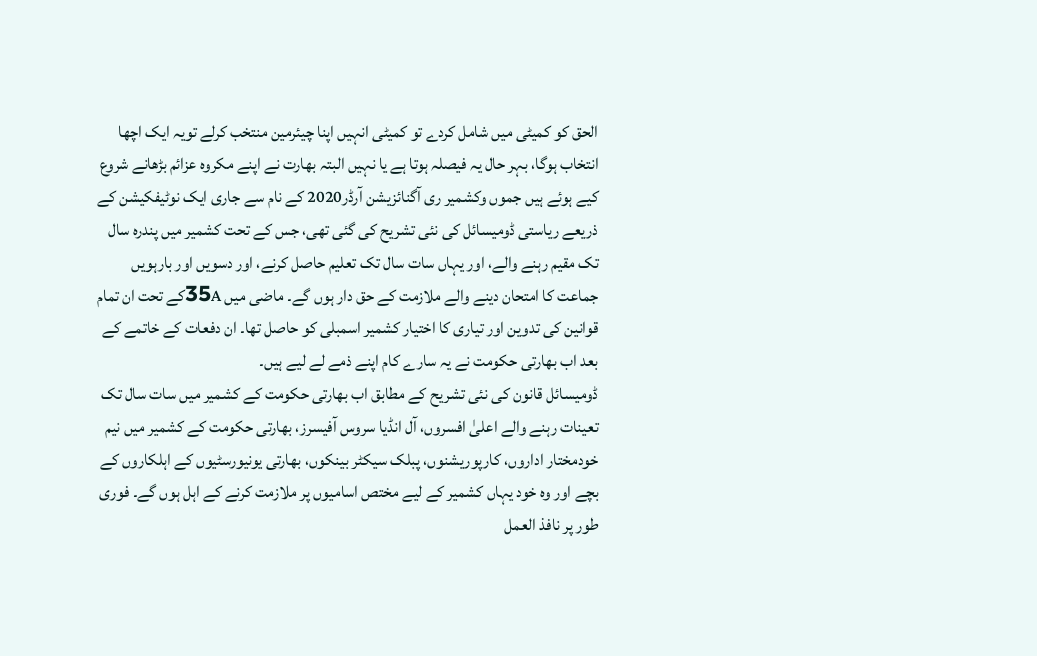الحق کو کمیٹی میں شامل کردے تو کمیٹی انہیں اپنا چیئرمین منتخب کرلے تویہ ایک اچھا انتخاب ہوگا، بہر حال یہ فیصلہ ہوتا ہے یا نہیں البتہ بھارت نے اپنے مکروہ عزائم بڑھانے شروع کیے ہوئے ہیں جموں وکشمیر ری آگنائزیشن آرڈر2020 کے نام سے جاری ایک نوٹیفکیشن کے ذریعے ریاستی ڈومیسائل کی نئی تشریح کی گئی تھی، جس کے تحت کشمیر میں پندرہ سال تک مقیم رہنے والے، اور یہاں سات سال تک تعلیم حاصل کرنے، اور دسویں اور بارہویں جماعت کا امتحان دینے والے ملازمت کے حق دار ہوں گے۔ ماضی میں 35Aکے تحت ان تمام قوانین کی تدوین اور تیاری کا اختیار کشمیر اسمبلی کو حاصل تھا۔ ان دفعات کے خاتمے کے بعد اب بھارتی حکومت نے یہ سارے کام اپنے ذمے لے لیے ہیں۔
ڈومیسائل قانون کی نئی تشریح کے مطابق اب بھارتی حکومت کے کشمیر میں سات سال تک تعینات رہنے والے اعلیٰ افسروں، آل انڈیا سروس آفیسرز، بھارتی حکومت کے کشمیر میں نیم خودمختار اداروں، کارپوریشنوں، پبلک سیکٹر بینکوں، بھارتی یونیورسٹیوں کے اہلکاروں کے بچے اور وہ خود یہاں کشمیر کے لیے مختص اسامیوں پر ملازمت کرنے کے اہل ہوں گے۔ فوری طور پر نافذ العمل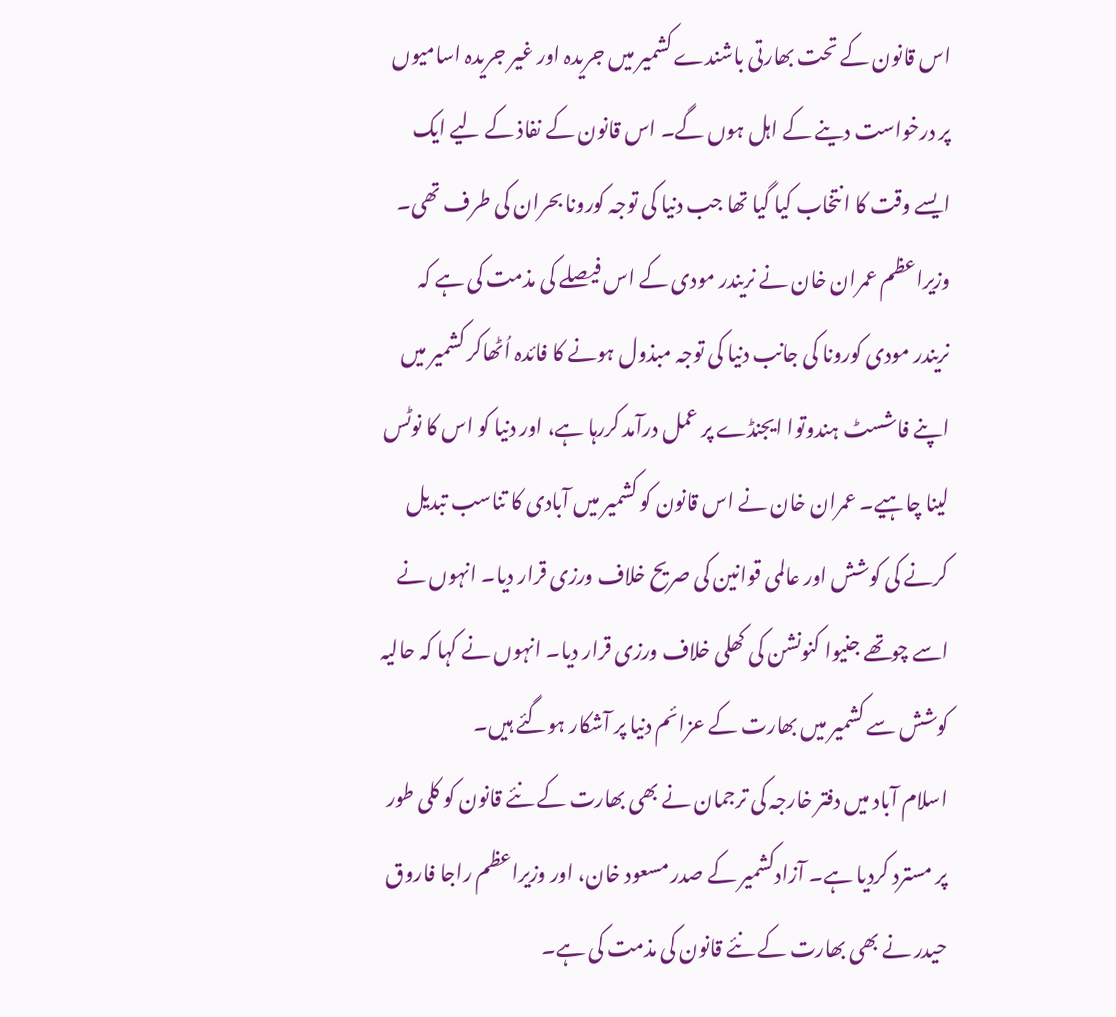اس قانون کے تحت بھارتی باشندے کشمیر میں جریدہ اور غیر جریدہ اسامیوں پر درخواست دینے کے اہل ہوں گے۔ اس قانون کے نفاذ کے لیے ایک ایسے وقت کا انتخاب کیا گیا تھا جب دنیا کی توجہ کورونا بحران کی طرف تھی۔ وزیراعظم عمران خان نے نریندر مودی کے اس فیصلے کی مذمت کی ہے کہ نریندر مودی کورونا کی جانب دنیا کی توجہ مبذول ہونے کا فائدہ اُٹھاکر کشمیر میں اپنے فاشسٹ ہندوتوا ایجنڈے پر عمل درآمد کررہا ہے، اور دنیا کو اس کا نوٹس لینا چاہیے۔ عمران خان نے اس قانون کو کشمیر میں آبادی کا تناسب تبدیل کرنے کی کوشش اور عالمی قوانین کی صریح خلاف ورزی قرار دیا۔ انہوں نے اسے چوتھے جنیوا کنونشن کی کھلی خلاف ورزی قرار دیا۔ انہوں نے کہا کہ حالیہ کوشش سے کشمیر میں بھارت کے عزائم دنیا پر آشکار ہوگئے ہیں۔
اسلام آباد میں دفتر خارجہ کی ترجمان نے بھی بھارت کے نئے قانون کو کلی طور پر مسترد کردیا ہے۔ آزادکشمیر کے صدر مسعود خان، اور وزیراعظم راجا فاروق حیدر نے بھی بھارت کے نئے قانون کی مذمت کی ہے۔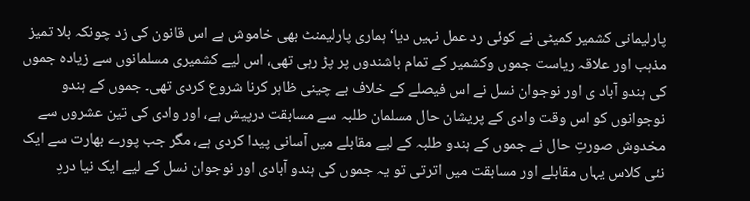پارلیمانی کشمیر کمیٹی نے کوئی رد عمل نہیں دیا‘ ہماری پارلیمنٹ بھی خاموش ہے اس قانون کی زد چونکہ بلا تمیز مذہب اور علاقہ ریاست جموں وکشمیر کے تمام باشندوں پر پڑ رہی تھی، اس لیے کشمیری مسلمانوں سے زیادہ جموں کی ہندو آباد ی اور نوجوان نسل نے اس فیصلے کے خلاف بے چینی ظاہر کرنا شروع کردی تھی۔ جموں کے ہندو نوجوانوں کو اس وقت وادی کے پریشان حال مسلمان طلبہ سے مسابقت درپیش ہے، اور وادی کی تین عشروں سے مخدوش صورتِ حال نے جموں کے ہندو طلبہ کے لیے مقابلے میں آسانی پیدا کردی ہے، مگر جب پورے بھارت سے ایک نئی کلاس یہاں مقابلے اور مسابقت میں اترتی تو یہ جموں کی ہندو آبادی اور نوجوان نسل کے لیے ایک نیا دردِ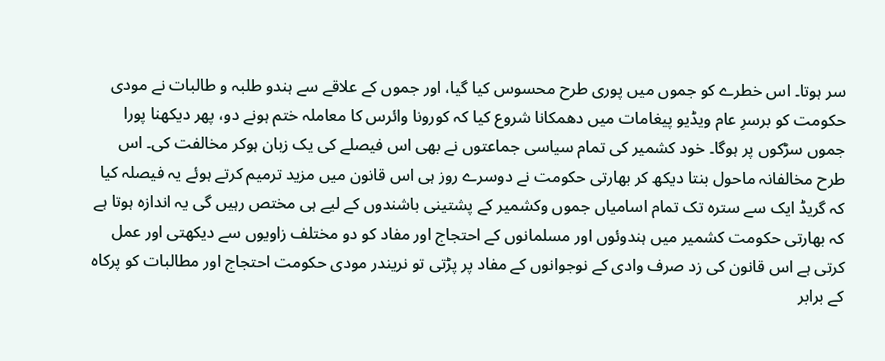سر ہوتا۔ اس خطرے کو جموں میں پوری طرح محسوس کیا گیا، اور جموں کے علاقے سے ہندو طلبہ و طالبات نے مودی حکومت کو برسرِ عام ویڈیو پیغامات میں دھمکانا شروع کیا کہ کورونا وائرس کا معاملہ ختم ہونے دو، پھر دیکھنا پورا جموں سڑکوں پر ہوگا۔ خود کشمیر کی تمام سیاسی جماعتوں نے بھی اس فیصلے کی یک زبان ہوکر مخالفت کی۔ اس طرح مخالفانہ ماحول بنتا دیکھ کر بھارتی حکومت نے دوسرے روز ہی اس قانون میں مزید ترمیم کرتے ہوئے یہ فیصلہ کیا کہ گریڈ ایک سے سترہ تک تمام اسامیاں جموں وکشمیر کے پشتینی باشندوں کے لیے ہی مختص رہیں گی یہ اندازہ ہوتا ہے کہ بھارتی حکومت کشمیر میں ہندوئوں اور مسلمانوں کے احتجاج اور مفاد کو دو مختلف زاویوں سے دیکھتی اور عمل کرتی ہے اس قانون کی زد صرف وادی کے نوجوانوں کے مفاد پر پڑتی تو نریندر مودی حکومت احتجاج اور مطالبات کو پرکاہ کے برابر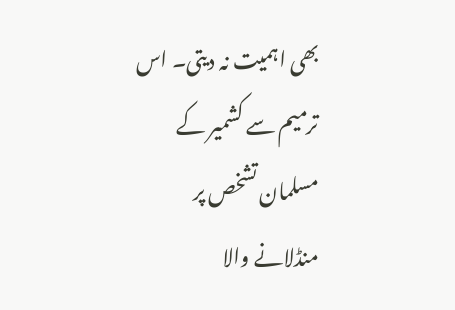بھی اہمیت نہ دیتی۔ اس ترمیم سے کشمیر کے مسلمان تشخص پر منڈلانے والا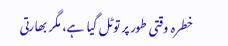خطرہ وقتی طور پر توٹل گیا ہے، مگر بھارتی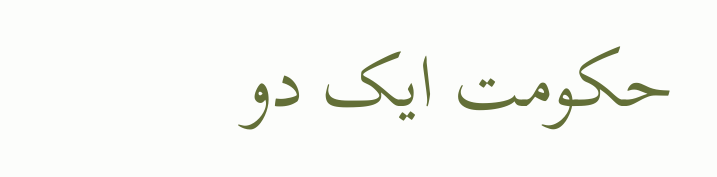حکومت ایک دو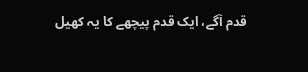قدم آگے، ایک قدم پیچھے کا یہ کھیل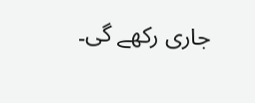جاری رکھے گی۔